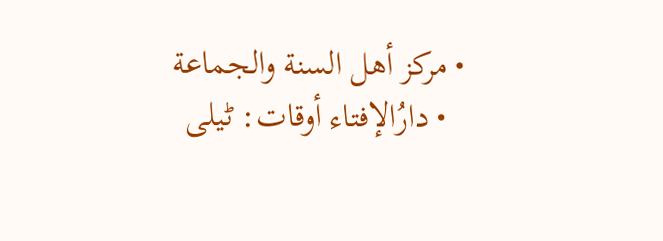• مركز أهل السنة والجماعة
  • دارُالإفتاء أوقات: ٹیلی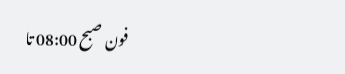فون صبح 08:00 تا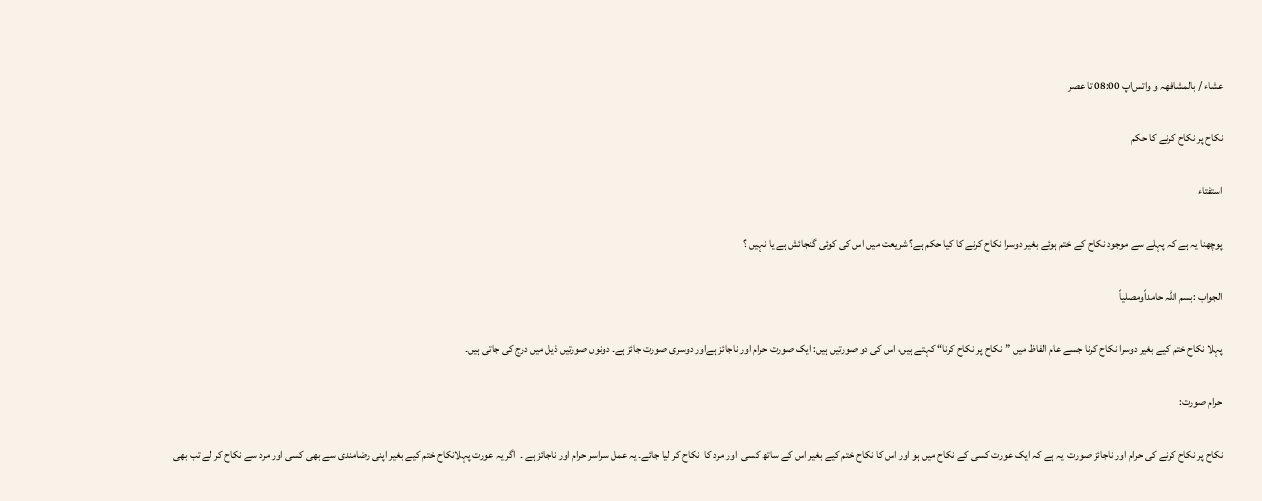عشاء / بالمشافھہ و واتس‌اپ 08:00 تا عصر

نکاح پر نکاح کرنے کا حکم

استفتاء

پوچھنا یہ ہے کہ پہلے سے موجود نکاح کے ختم ہوئے بغیر دوسرا نکاح کرنے کا کیا حکم ہے؟ شریعت میں اس کی کوئی گنجائش ہے یا نہیں ؟

الجواب :بسم اللہ حامداًومصلیاً

پہلا نکاح ختم کیے بغیر دوسرا نکاح کرنا جسے عام الفاظ میں ”نکاح پر نکاح کرنا“ کہتے ہیں، اس کی دو صورتیں ہیں: ایک صورت حرام اور ناجائز ہےاور دوسری صورت جائز ہے۔ دونوں صورتیں ذیل میں درج کی جاتی ہیں۔

حرام صورت:

نکاح پر نکاح کرنے کی حرام اور ناجائز صورت  یہ ہے کہ ایک عورت کسی کے نکاح میں ہو اور اس کا نکاح ختم کیے بغیر اس کے ساتھ کسی  اور مرد کا  نکاح کر لیا جائے۔ یہ عمل سراسر حرام اور ناجائز ہے ۔  اگر یہ عورت پہلانکاح ختم کیے بغیر اپنی رضامندی سے بھی کسی اور مرد سے نکاح کر لے تب بھی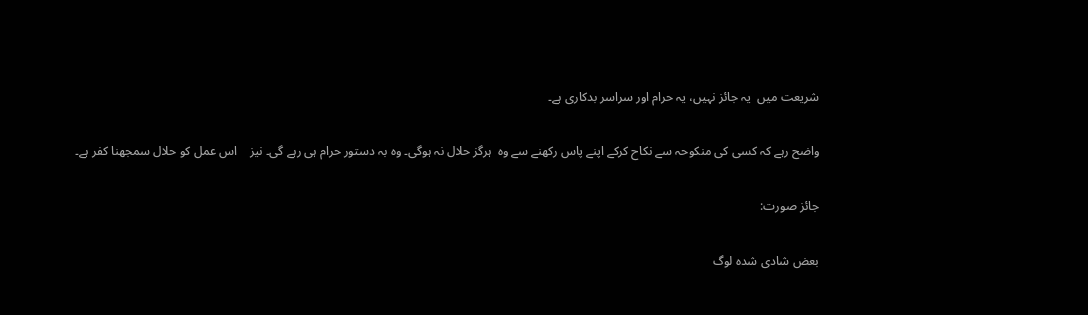شریعت میں  یہ جائز نہیں، یہ حرام اور سراسر بدکاری ہے۔

واضح رہے کہ کسی کی منکوحہ سے نکاح کرکے اپنے پاس رکھنے سے وہ  ہرگز حلال نہ ہوگی۔ وہ بہ دستور حرام ہی رہے گی۔ نیز    اس عمل کو حلال سمجھنا کفر ہے۔

جائز صورت:

بعض شادی شدہ لوگ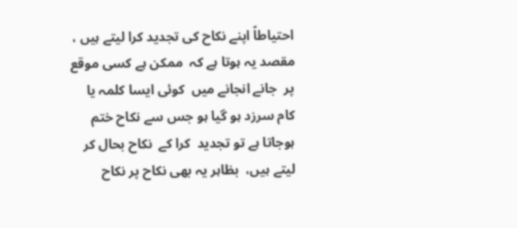احتیاطاً اپنے نکاح کی تجدید کرا لیتے ہیں ، مقصد یہ ہوتا ہے کہ  ممکن ہے کسی موقع پر  جانے انجانے میں  کوئی ایسا کلمہ یا کام سرزد ہو گیا ہو جس سے نکاح ختم ہوجاتا ہے تو تجدید  کرا کے  نکاح بحال کر لیتے ہیں،  بظاہر یہ بھی نکاح پر نکاح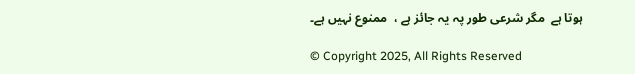ہوتا ہے  مگر شرعی طور پہ یہ جائز ہے ،  ممنوع نہیں ہے۔

© Copyright 2025, All Rights Reserved